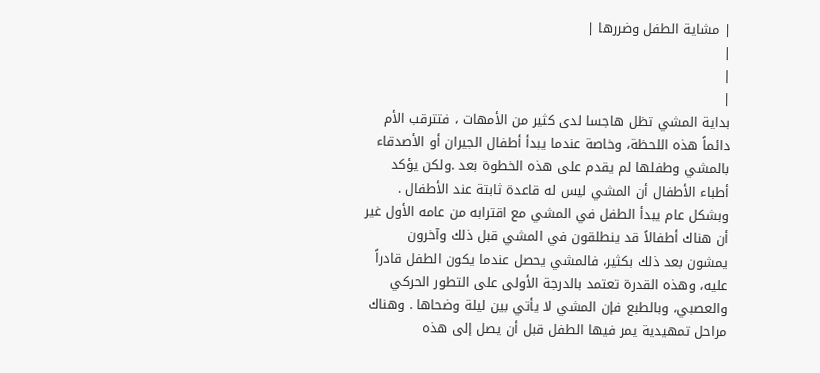| مشاية الطفل وضررها |
|
|
|
بداية المشي تظل هاجسا لدى كثير من الأمهات ، فتترقب الأم دائماً هذه اللحظة، وخاصة عندما يبدأ أطفال الجيران أو الأصدقاء بالمشي وطفلها لم يقدم على هذه الخطوة بعد .ولكن يؤكد أطباء الأطفال أن المشي ليس له قاعدة ثابتة عند الأطفال . وبشكل عام يبدأ الطفل في المشي مع اقترابه من عامه الأول غير أن هناك أطفالاً قد ينطلقون في المشي قبل ذلك وآخرون يمشون بعد ذلك بكثير، فالمشي يحصل عندما يكون الطفل قادراً عليه، وهذه القدرة تعتمد بالدرجة الأولى على التطور الحركي والعصبي، وبالطبع فإن المشي لا يأتي بين ليلة وضحاها . وهناك مراحل تمهيدية يمر فيها الطفل قبل أن يصل إلى هذه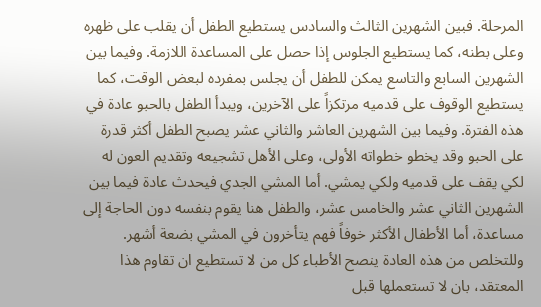المرحلة. فبين الشهرين الثالث والسادس يستطيع الطفل أن يقلب على ظهره وعلى بطنه، كما يستطيع الجلوس إذا حصل على المساعدة اللازمة. وفيما بين الشهرين السابع والتاسع يمكن للطفل أن يجلس بمفرده لبعض الوقت، كما يستطيع الوقوف على قدميه مرتكزاً على الآخرين، ويبدأ الطفل بالحبو عادة في هذه الفترة. وفيما بين الشهرين العاشر والثاني عشر يصبح الطفل أكثر قدرة على الحبو وقد يخطو خطواته الأولى، وعلى الأهل تشجيعه وتقديم العون له لكي يقف على قدميه ولكي يمشي. أما المشي الجدي فيحدث عادة فيما بين الشهرين الثاني عشر والخامس عشر، والطفل هنا يقوم بنفسه دون الحاجة إلى مساعدة، أما الأطفال الأكثر خوفاً فهم يتأخرون في المشي بضعة أشهر.
وللتخلص من هذه العادة ينصح الأطباء كل من لا تستطيع ان تقاوم هذا المعتقد، بان لا تستعملها قبل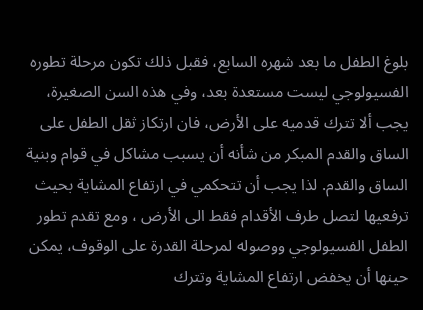بلوغ الطفل ما بعد شهره السابع، فقبل ذلك تكون مرحلة تطوره الفسيولوجي ليست مستعدة بعد، وفي هذه السن الصغيرة، يجب ألا تترك قدميه على الأرض، فان ارتكاز ثقل الطفل على الساق والقدم المبكر من شأنه أن يسبب مشاكل في قوام وبنية الساق والقدم. لذا يجب أن تتحكمي في ارتفاع المشاية بحيث ترفعيها لتصل طرف الأقدام فقط الى الأرض ، ومع تقدم تطور الطفل الفسيولوجي ووصوله لمرحلة القدرة على الوقوف، يمكن حينها أن يخفض ارتفاع المشاية وتترك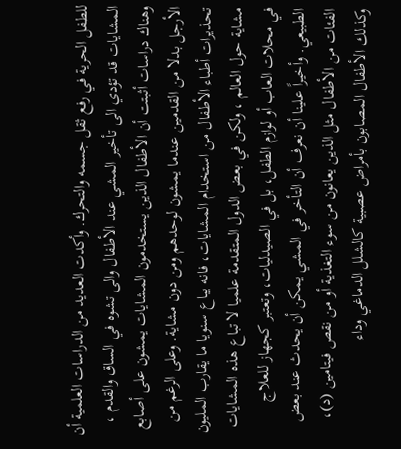للطفل الحرية في رفع ثقل جسمه والتحرك. وأكدت العديد من الدراسات العلمية أن المشايات قد تؤدي الى تأخير المشي عند الأطفال والى تشوه في الساق والقدم ، وهناك دراسات أثبتت أن الأطفال الذين يستخدمون المشايات يمشون على أصابع الأرجل بدلا من القدمين عندما يمشون لوحدهم ومن دون مشاية. وعلى الرغم من تحذيرات أطباء الأطفال من استخدام المشايات، فانه يباع سنويا ما يقارب المليون مشاية حول العالم ، ولكن في بعض الدول المتقدمة علميا لا تباع هذه المشايات في محلات العاب أو لوازم الطفل، بل في الصيدليات، وتعتبر كجهاز للعلاج الطبيعي. وأخيراً علينا أن نعرف أن التأخر في المشي يمكن أن يحدث عند بعض الفئات من الأطفال مثل الذين يعانون من سوء التغذية أو من نقص فيتامين (د)، وكذلك الأطفال المصابون بأمراض عصبية كالشلل الدماغي وداء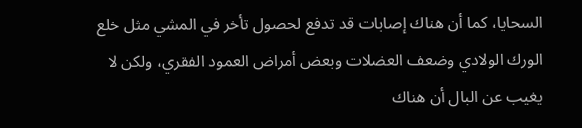السحايا، كما أن هناك إصابات قد تدفع لحصول تأخر في المشي مثل خلع الورك الولادي وضعف العضلات وبعض أمراض العمود الفقري، ولكن لا يغيب عن البال أن هناك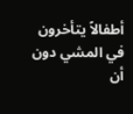أطفالاً يتأخرون في المشي دون أن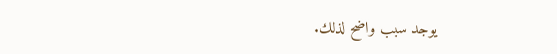يوجد سبب واضح لذلك.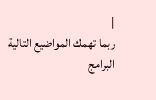|
ربما تهمك المواضيع التالية
البرامج